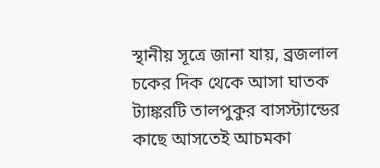স্থানীয় সূত্রে জানা যায়, ব্রজলাল চকের দিক থেকে আসা ঘাতক ট্যাঙ্করটি তালপুকুর বাসস্ট্যান্ডের কাছে আসতেই আচমকা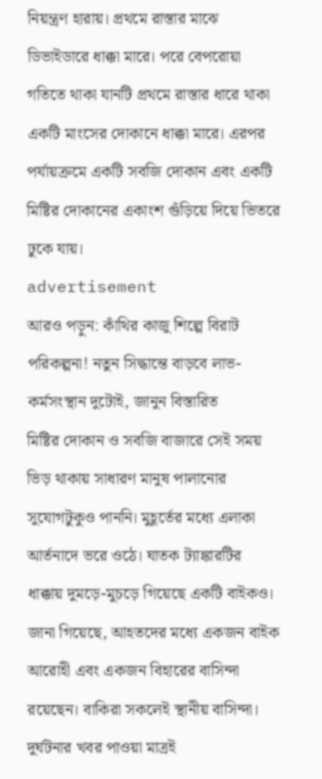নিয়ন্ত্রণ হারায়। প্রথমে রাস্তার মাঝে ডিভাইডারে ধাক্কা মারে। পরে বেপরোয়া গতিতে থাকা যানটি প্রথমে রাস্তার ধারে থাকা একটি মাংসের দোকানে ধাক্কা মারে। এরপর পর্যায়ক্রমে একটি সবজি দোকান এবং একটি মিষ্টির দোকানের একাংশ গুঁড়িয়ে দিয়ে ভিতরে ঢুকে যায়।
advertisement
আরও পড়ুন: কাঁথির কাজু শিল্পে বিরাট পরিকল্পনা! নতুন সিদ্ধান্তে বাড়বে লাভ-কর্মসংস্থান দুটোই, জানুন বিস্তারিত
মিষ্টির দোকান ও সবজি বাজারে সেই সময় ভিড় থাকায় সাধারণ মানুষ পালানোর সুযোগটুকুও পাননি। মুহূর্তের মধ্যে এলাকা আর্তনাদে ভরে ওঠে। ঘাতক ট্যাঙ্কারটির ধাক্কায় দুমড়ে-মুচড়ে গিয়েছে একটি বাইকও। জানা গিয়েছে, আহতদের মধ্যে একজন বাইক আরোহী এবং একজন বিহারের বাসিন্দা রয়েছেন। বাকিরা সকলেই স্থানীয় বাসিন্দা। দুর্ঘটনার খবর পাওয়া মাত্রই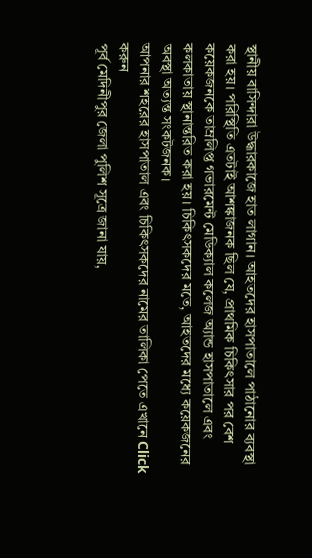স্থানীয় বাসিন্দারা উদ্ধারকাজে হাত লাগান। আহতদের হাসপাতালে পাঠানোর ব্যবস্থা করা হয়। পরিস্থিতি এতটাই আশঙ্কাজনক ছিল যে, প্রাথমিক চিকিৎসার পর বেশ কয়েকজনকে তাম্রলিপ্ত গভারমেন্ট মেডিক্যাল কলেজ অ্যান্ড হাসপাতালে এবং কলকাতায় স্থানান্তরিত করা হয়। চিকিৎসকদের মতে, আহতদের মধ্যে কয়েকজনের অবস্থা অত্যন্ত সংকটজনক।
আপনার শহরের হাসপাতাল এবং চিকিৎসকদের নামের তালিকা পেতে এখানে Click করুন
পূর্ব মেদিনীপুর জেলা পুলিশ সূত্রে জানা যায়,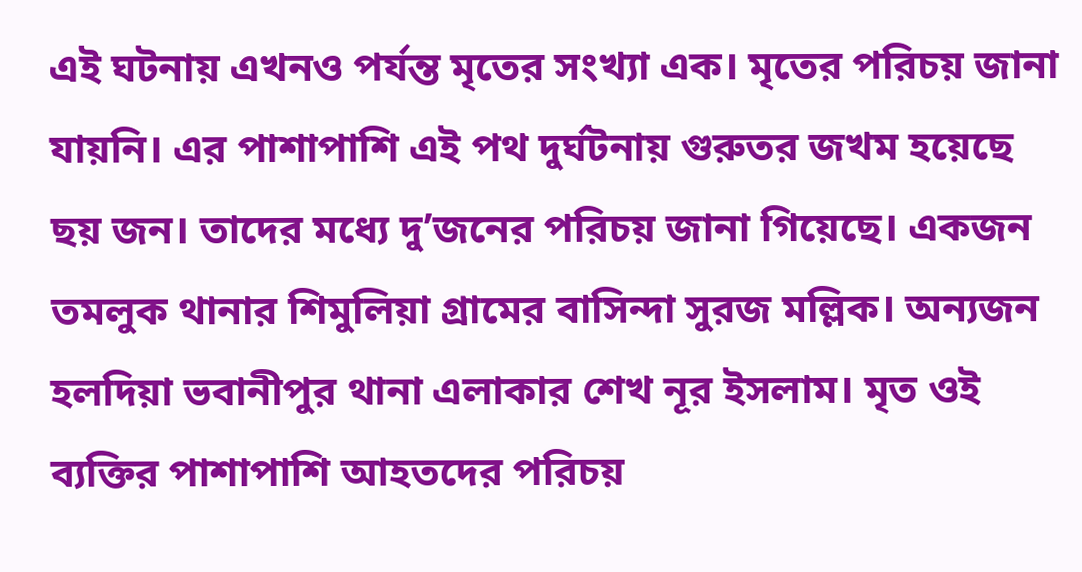এই ঘটনায় এখনও পর্যন্ত মৃতের সংখ্যা এক। মৃতের পরিচয় জানা যায়নি। এর পাশাপাশি এই পথ দুর্ঘটনায় গুরুতর জখম হয়েছে ছয় জন। তাদের মধ্যে দু’জনের পরিচয় জানা গিয়েছে। একজন তমলুক থানার শিমুলিয়া গ্রামের বাসিন্দা সুরজ মল্লিক। অন্যজন হলদিয়া ভবানীপুর থানা এলাকার শেখ নূর ইসলাম। মৃত ওই ব্যক্তির পাশাপাশি আহতদের পরিচয়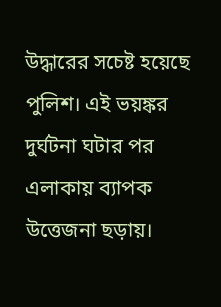উদ্ধারের সচেষ্ট হয়েছে পুলিশ। এই ভয়ঙ্কর দুর্ঘটনা ঘটার পর এলাকায় ব্যাপক উত্তেজনা ছড়ায়।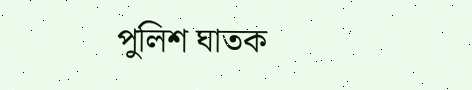পুলিশ ঘাতক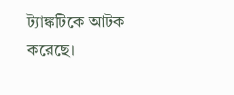ট্যাঙ্কটিকে আটক করেছে।